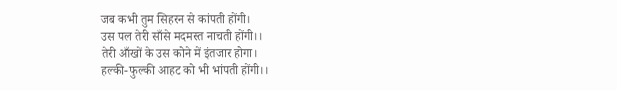जब कभी तुम सिहरन से कांपती होंगी।
उस पल तेरी साँसे मदमस्त नाचती होंगी।।
तेरी आँखों के उस कोने में इंतजार होगा।
हल्की-फुल्की आहट को भी भांपती होंगी।।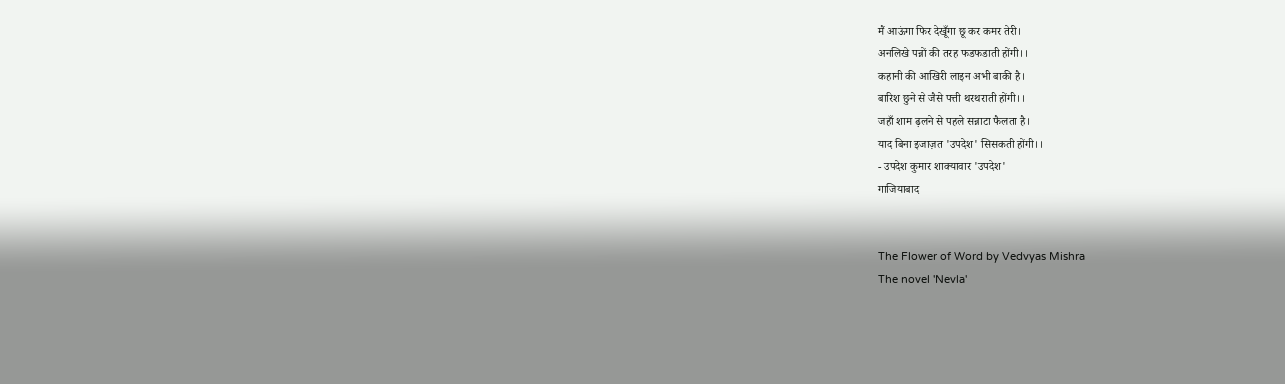मैं आऊंगा फिर देखूँगा छू कर कमर तेरी।
अनलिखे पन्नों की तरह फडफडाती होंगी।।
कहानी की आखिरी लाइन अभी बाकी है।
बारिश छुने से जैसे पत्ती थरथराती होंगी।।
जहाँ शाम ढ़लने से पहले सन्नाटा फैलता है।
याद बिना इजाज़त 'उपदेश' सिसकती होंगी।।
- उपदेश कुमार शाक्यावार 'उपदेश'
गाजियाबाद


The Flower of Word by Vedvyas Mishra
The novel 'Nevla'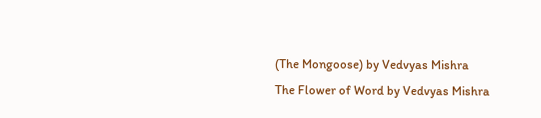(The Mongoose) by Vedvyas Mishra
The Flower of Word by Vedvyas Mishra